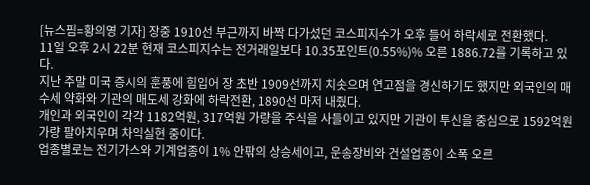[뉴스핌=황의영 기자] 장중 1910선 부근까지 바짝 다가섰던 코스피지수가 오후 들어 하락세로 전환했다.
11일 오후 2시 22분 현재 코스피지수는 전거래일보다 10.35포인트(0.55%)% 오른 1886.72를 기록하고 있다.
지난 주말 미국 증시의 훈풍에 힘입어 장 초반 1909선까지 치솟으며 연고점을 경신하기도 했지만 외국인의 매수세 약화와 기관의 매도세 강화에 하락전환, 1890선 마저 내줬다.
개인과 외국인이 각각 1182억원, 317억원 가량을 주식을 사들이고 있지만 기관이 투신을 중심으로 1592억원 가량 팔아치우며 차익실현 중이다.
업종별로는 전기가스와 기계업종이 1% 안팎의 상승세이고, 운송장비와 건설업종이 소폭 오르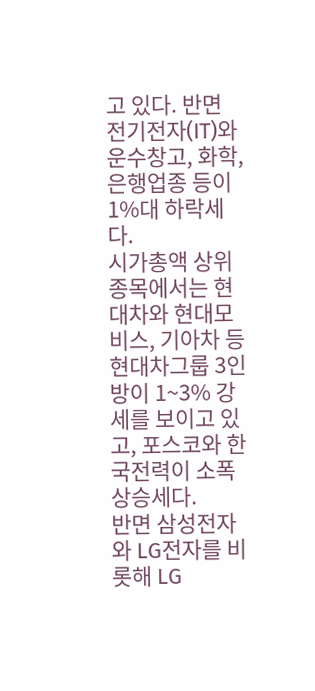고 있다. 반면 전기전자(IT)와 운수창고, 화학, 은행업종 등이 1%대 하락세다.
시가총액 상위종목에서는 현대차와 현대모비스, 기아차 등 현대차그룹 3인방이 1~3% 강세를 보이고 있고, 포스코와 한국전력이 소폭 상승세다.
반면 삼성전자와 LG전자를 비롯해 LG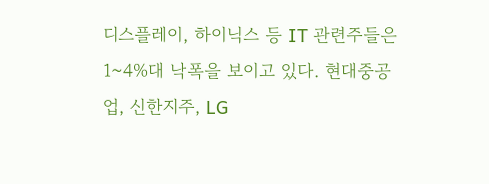디스플레이, 하이닉스 등 IT 관련주들은 1~4%대 낙폭을 보이고 있다. 현대중공업, 신한지주, LG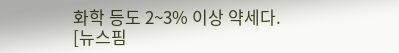화학 등도 2~3% 이상 약세다.
[뉴스핌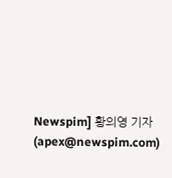Newspim] 황의영 기자 (apex@newspim.com)